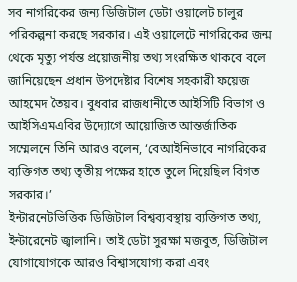সব নাগরিকের জন্য ডিজিটাল ডেটা ওয়ালেট চালুর পরিকল্পনা করছে সরকার। এই ওয়ালেটে নাগরিকের জন্ম থেকে মৃত্যু পর্যন্ত প্রয়োজনীয় তথ্য সংরক্ষিত থাকবে বলে জানিয়েছেন প্রধান উপদেষ্টার বিশেষ সহকারী ফয়েজ আহমেদ তৈয়ব। বুধবার রাজধানীতে আইসিটি বিভাগ ও আইসিএমএবির উদ্যোগে আয়োজিত আন্তর্জাতিক সম্মেলনে তিনি আরও বলেন, ‘বেআইনিভাবে নাগরিকের ব্যক্তিগত তথ্য তৃতীয় পক্ষের হাতে তুলে দিয়েছিল বিগত সরকার।’
ইন্টারনেটভিত্তিক ডিজিটাল বিশ্বব্যবস্থায় ব্যক্তিগত তথ্য, ইন্টারেনেট জ্বালানি। তাই ডেটা সুরক্ষা মজবুত, ডিজিটাল যোগাযোগকে আরও বিশ্বাসযোগ্য করা এবং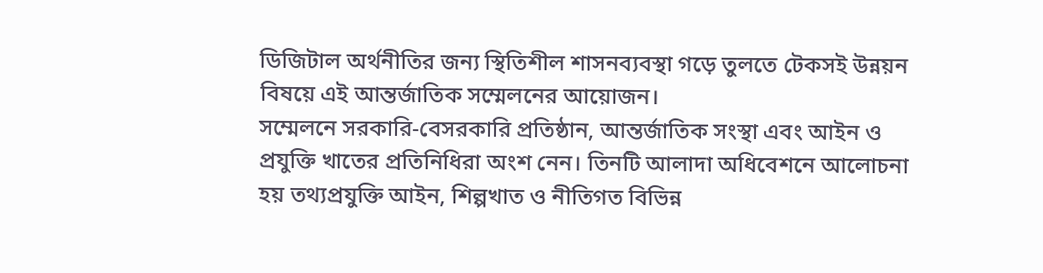ডিজিটাল অর্থনীতির জন্য স্থিতিশীল শাসনব্যবস্থা গড়ে তুলতে টেকসই উন্নয়ন বিষয়ে এই আন্তর্জাতিক সম্মেলনের আয়োজন।
সম্মেলনে সরকারি-বেসরকারি প্রতিষ্ঠান, আন্তর্জাতিক সংস্থা এবং আইন ও প্রযুক্তি খাতের প্রতিনিধিরা অংশ নেন। তিনটি আলাদা অধিবেশনে আলোচনা হয় তথ্যপ্রযুক্তি আইন, শিল্পখাত ও নীতিগত বিভিন্ন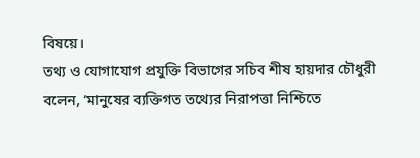বিষয়ে।
তথ্য ও যোগাযোগ প্রযুক্তি বিভাগের সচিব শীষ হায়দার চৌধুরী বলেন, ‘মানুষের ব্যক্তিগত তথ্যের নিরাপত্তা নিশ্চিতে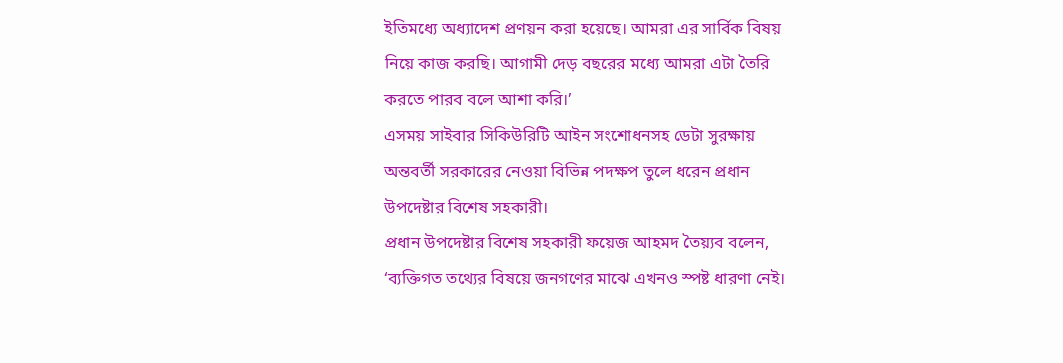ইতিমধ্যে অধ্যাদেশ প্রণয়ন করা হয়েছে। আমরা এর সার্বিক বিষয় নিয়ে কাজ করছি। আগামী দেড় বছরের মধ্যে আমরা এটা তৈরি করতে পারব বলে আশা করি।’
এসময় সাইবার সিকিউরিটি আইন সংশোধনসহ ডেটা সুরক্ষায় অন্তবর্তী সরকারের নেওয়া বিভিন্ন পদক্ষপ তুলে ধরেন প্রধান উপদেষ্টার বিশেষ সহকারী।
প্রধান উপদেষ্টার বিশেষ সহকারী ফয়েজ আহমদ তৈয়্যব বলেন, ‘ব্যক্তিগত তথ্যের বিষয়ে জনগণের মাঝে এখনও স্পষ্ট ধারণা নেই।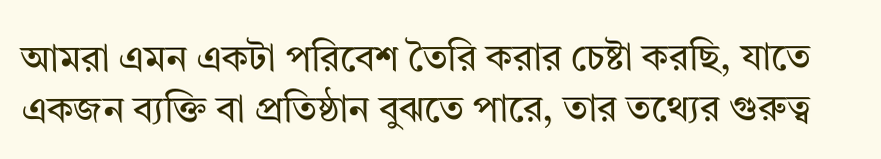আমরা এমন একটা পরিবেশ তৈরি করার চেষ্টা করছি, যাতে একজন ব্যক্তি বা প্রতিষ্ঠান বুঝতে পারে, তার তথ্যের গুরুত্ব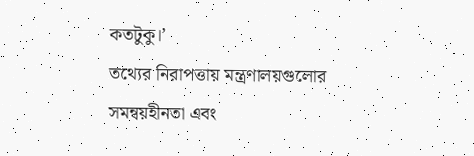কতটুকু।’
তথ্যের নিরাপত্তায় মন্ত্রণালয়গুলোর সমন্বয়হীনতা এবং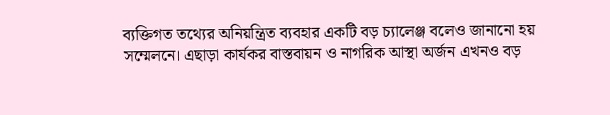ব্যক্তিগত তথ্যের অনিয়ন্ত্রিত ব্যবহার একটি বড় চ্যালেঞ্জ বলেও জানানো হয় সম্মেলনে। এছাড়া কার্যকর বাস্তবায়ন ও নাগরিক আস্থা অর্জন এখনও বড়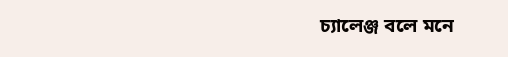চ্যালেঞ্জ বলে মনে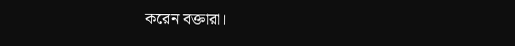করেন বক্তারা।